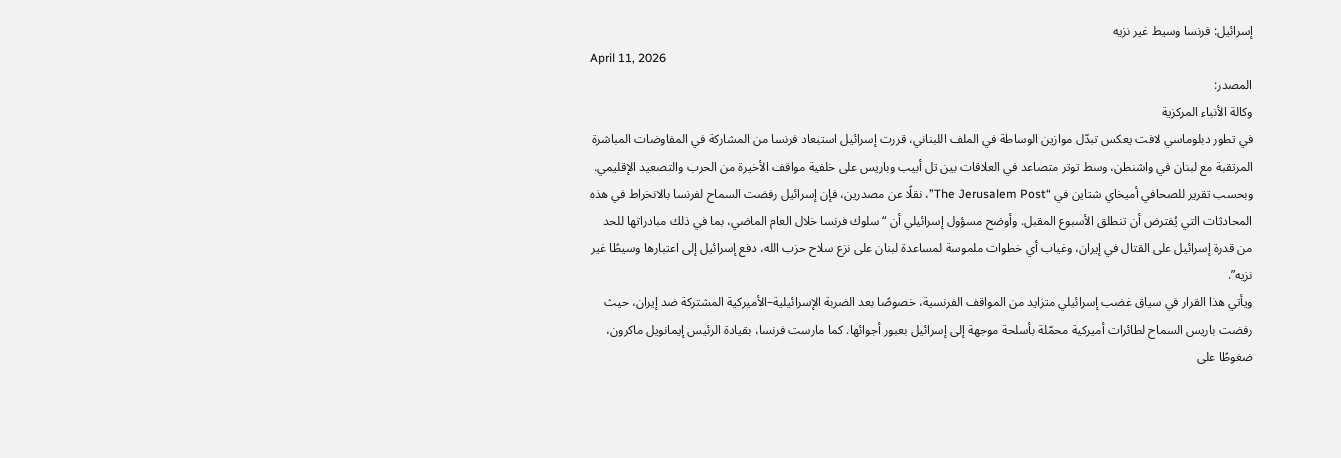إسرائيل: فرنسا وسيط غير نزيه
April 11, 2026
المصدر:
وكالة الأنباء المركزية
في تطور دبلوماسي لافت يعكس تبدّل موازين الوساطة في الملف اللبناني، قررت إسرائيل استبعاد فرنسا من المشاركة في المفاوضات المباشرة المرتقبة مع لبنان في واشنطن، وسط توتر متصاعد في العلاقات بين تل أبيب وباريس على خلفية مواقف الأخيرة من الحرب والتصعيد الإقليمي.
وبحسب تقرير للصحافي أميخاي شتاين في “The Jerusalem Post”، نقلًا عن مصدرين، فإن إسرائيل رفضت السماح لفرنسا بالانخراط في هذه المحادثات التي يُفترض أن تنطلق الأسبوع المقبل. وأوضح مسؤول إسرائيلي أن “سلوك فرنسا خلال العام الماضي، بما في ذلك مبادراتها للحد من قدرة إسرائيل على القتال في إيران، وغياب أي خطوات ملموسة لمساعدة لبنان على نزع سلاح حزب الله، دفع إسرائيل إلى اعتبارها وسيطًا غير نزيه”.
ويأتي هذا القرار في سياق غضب إسرائيلي متزايد من المواقف الفرنسية، خصوصًا بعد الضربة الإسرائيلية–الأميركية المشتركة ضد إيران، حيث رفضت باريس السماح لطائرات أميركية محمّلة بأسلحة موجهة إلى إسرائيل بعبور أجوائها. كما مارست فرنسا، بقيادة الرئيس إيمانويل ماكرون، ضغوطًا على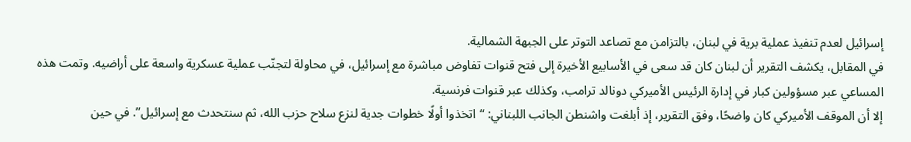إسرائيل لعدم تنفيذ عملية برية في لبنان، بالتزامن مع تصاعد التوتر على الجبهة الشمالية.
في المقابل، يكشف التقرير أن لبنان كان قد سعى في الأسابيع الأخيرة إلى فتح قنوات تفاوض مباشرة مع إسرائيل، في محاولة لتجنّب عملية عسكرية واسعة على أراضيه. وتمت هذه المساعي عبر مسؤولين كبار في إدارة الرئيس الأميركي دونالد ترامب، وكذلك عبر قنوات فرنسية.
إلا أن الموقف الأميركي كان واضحًا، وفق التقرير، إذ أبلغت واشنطن الجانب اللبناني: “اتخذوا أولًا خطوات جدية لنزع سلاح حزب الله، ثم سنتحدث مع إسرائيل”. في حين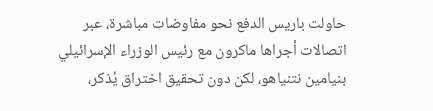حاولت باريس الدفع نحو مفاوضات مباشرة، عبر اتصالات أجراها ماكرون مع رئيس الوزراء الإسرائيلي بنيامين نتنياهو، لكن دون تحقيق اختراق يُذكر،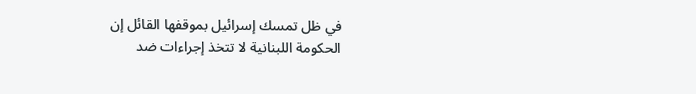في ظل تمسك إسرائيل بموقفها القائل إن الحكومة اللبنانية لا تتخذ إجراءات ضد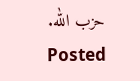حزب الله.
Posted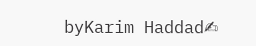byKarim Haddad✍